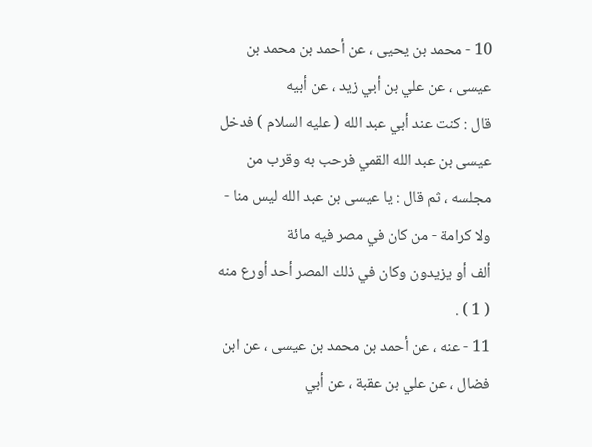10 - محمد بن يحيى ، عن أحمد بن محمد بن عيسى ، عن علي بن أبي زيد ، عن أبيه
قال : كنت عند أبي عبد الله ( عليه السلام ) فدخل عيسى بن عبد الله القمي فرحب به وقرب من
مجلسه ، ثم قال : يا عيسى بن عبد الله ليس منا - ولا كرامة - من كان في مصر فيه مائة
ألف أو يزيدون وكان في ذلك المصر أحد أورع منه ( 1 ) .
11 - عنه ، عن أحمد بن محمد بن عيسى ، عن ابن فضال ، عن علي بن عقبة ، عن أبي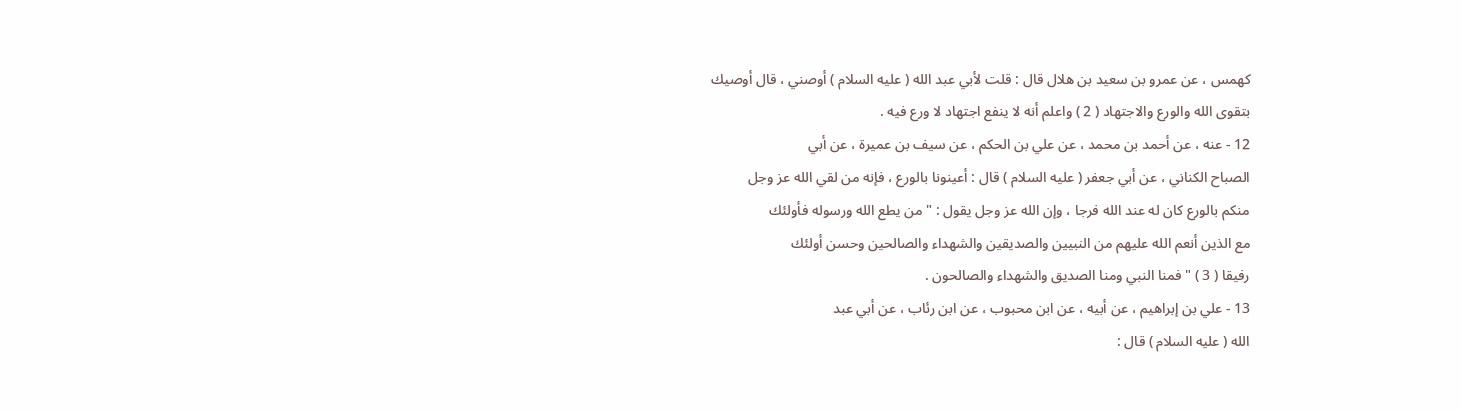كهمس ، عن عمرو بن سعيد بن هلال قال : قلت لأبي عبد الله ( عليه السلام ) أوصني ، قال أوصيك
بتقوى الله والورع والاجتهاد ( 2 ) واعلم أنه لا ينفع اجتهاد لا ورع فيه .
12 - عنه ، عن أحمد بن محمد ، عن علي بن الحكم ، عن سيف بن عميرة ، عن أبي
الصباح الكناني ، عن أبي جعفر ( عليه السلام ) قال : أعينونا بالورع ، فإنه من لقي الله عز وجل
منكم بالورع كان له عند الله فرجا ، وإن الله عز وجل يقول : " من يطع الله ورسوله فأولئك
مع الذين أنعم الله عليهم من النبيين والصديقين والشهداء والصالحين وحسن أولئك
رفيقا ( 3 ) " فمنا النبي ومنا الصديق والشهداء والصالحون .
13 - علي بن إبراهيم ، عن أبيه ، عن ابن محبوب ، عن ابن رئاب ، عن أبي عبد
الله ( عليه السلام ) قال :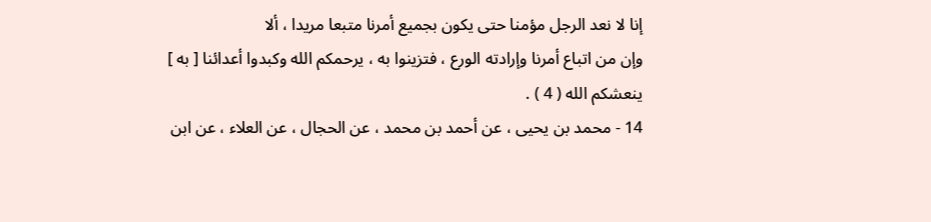إنا لا نعد الرجل مؤمنا حتى يكون بجميع أمرنا متبعا مريدا ، ألا
وإن من اتباع أمرنا وإرادته الورع ، فتزينوا به ، يرحمكم الله وكبدوا أعدائنا [ به ]
ينعشكم الله ( 4 ) .
14 - محمد بن يحيى ، عن أحمد بن محمد ، عن الحجال ، عن العلاء ، عن ابن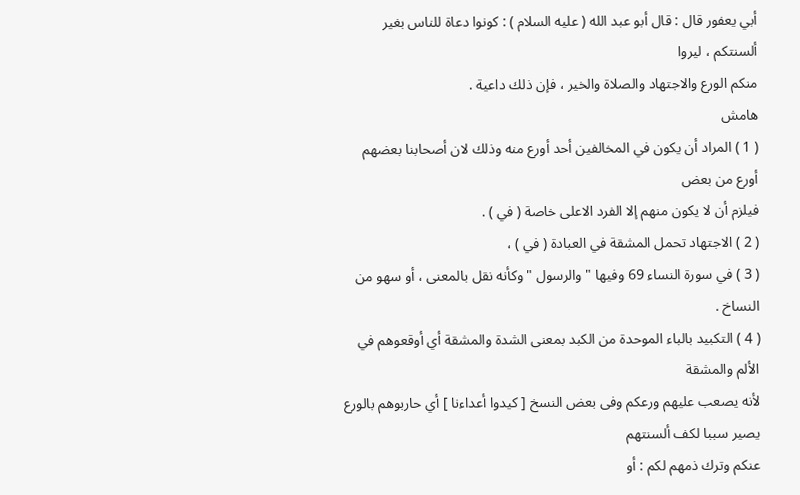أبي يعفور قال : قال أبو عبد الله ( عليه السلام ) : كونوا دعاة للناس بغير ألسنتكم ، ليروا
منكم الورع والاجتهاد والصلاة والخير ، فإن ذلك داعية .
هامش
( 1 ) المراد أن يكون في المخالفين أحد أورع منه وذلك لان أصحابنا بعضهم أورع من بعض
فيلزم أن لا يكون منهم إلا الفرد الاعلى خاصة ( في ) .
( 2 ) الاجتهاد تحمل المشقة في العبادة ( في ) ،
( 3 ) في سورة النساء 69 وفيها " والرسول " وكأنه نقل بالمعنى ، أو سهو من النساخ .
( 4 ) التكبيد بالباء الموحدة من الكبد بمعنى الشدة والمشقة أي أوقعوهم في الألم والمشقة
لأنه يصعب عليهم ورعكم وفى بعض النسخ [ كيدوا أعداءنا ] أي حاربوهم بالورع يصير سببا لكف ألسنتهم
عنكم وترك ذمهم لكم : أو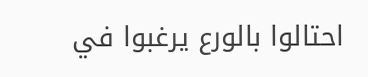احتالوا بالورع يرغبوا في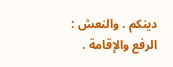دينكم . والنعش : الرفع والإقامة .